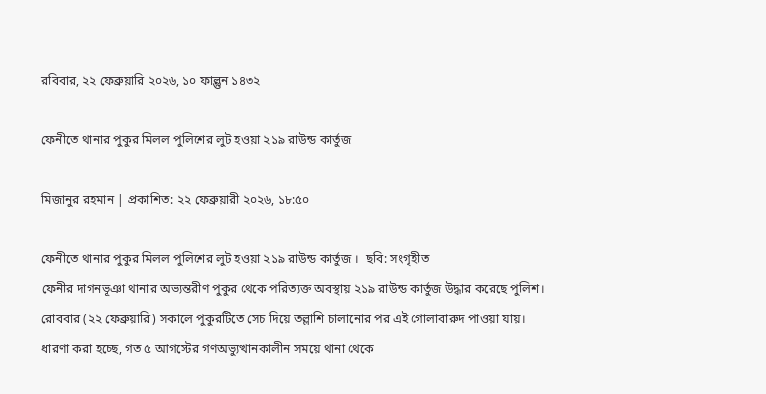রবিবার, ২২ ফেব্রুয়ারি ২০২৬, ১০ ফাল্গুন ১৪৩২

ফেনীতে থানার পুকুর মিলল পুলিশের লুট হওয়া ২১৯ রাউন্ড কার্তুজ

মিজানুর রহমান | প্রকাশিত: ২২ ফেব্রুয়ারী ২০২৬, ১৮:৫০

ফেনীতে থানার পুকুর মিলল পুলিশের লুট হওয়া ২১৯ রাউন্ড কার্তুজ ।  ছবি: সংগৃহীত
ফেনীর দাগনভূঞা থানার অভ্যন্তরীণ পুকুর থেকে পরিত্যক্ত অবস্থায় ২১৯ রাউন্ড কার্তুজ উদ্ধার করেছে পুলিশ। রোববার (২২ ফেব্রুয়ারি) সকালে পুকুরটিতে সেচ দিয়ে তল্লাশি চালানোর পর এই গোলাবারুদ পাওয়া যায়। ধারণা করা হচ্ছে, গত ৫ আগস্টের গণঅভ্যুত্থানকালীন সময়ে থানা থেকে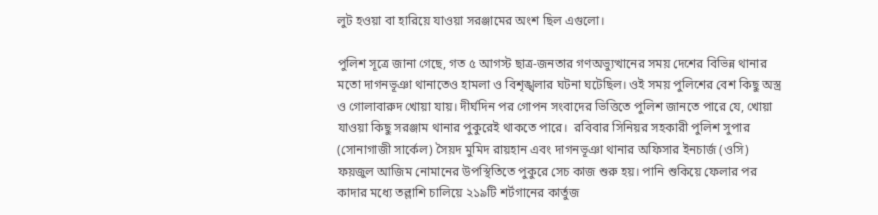লুট হওয়া বা হারিয়ে যাওয়া সরঞ্জামের অংশ ছিল এগুলো।

পুলিশ সূত্রে জানা গেছে, গত ৫ আগস্ট ছাত্র-জনতার গণঅভ্যুত্থানের সময় দেশের বিভিন্ন থানার মতো দাগনভূঞা থানাতেও হামলা ও বিশৃঙ্খলার ঘটনা ঘটেছিল। ওই সময় পুলিশের বেশ কিছু অস্ত্র ও গোলাবারুদ খোয়া যায়। দীর্ঘদিন পর গোপন সংবাদের ভিত্তিতে পুলিশ জানতে পারে যে, খোয়া যাওয়া কিছু সরঞ্জাম থানার পুকুরেই থাকতে পারে।  রবিবার সিনিয়র সহকারী পুলিশ সুপার (সোনাগাজী সার্কেল) সৈয়দ মুমিদ রায়হান এবং দাগনভূঞা থানার অফিসার ইনচার্জ (ওসি) ফয়জুল আজিম নোমানের উপস্থিতিতে পুকুরে সেচ কাজ শুরু হয়। পানি শুকিয়ে ফেলার পর কাদার মধ্যে তল্লাশি চালিয়ে ২১৯টি শর্টগানের কার্তুজ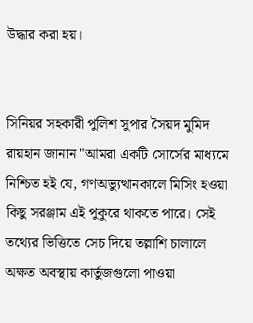উদ্ধার করা হয়।


সিনিয়র সহকারী পুলিশ সুপার সৈয়দ মুমিদ রায়হান জানান "আমরা একটি সোর্সের মাধ্যমে নিশ্চিত হই যে, গণঅভ্যুত্থানকালে মিসিং হওয়া কিছু সরঞ্জাম এই পুকুরে থাকতে পারে। সেই তথ্যের ভিত্তিতে সেচ দিয়ে তল্লাশি চালালে অক্ষত অবস্থায় কার্তুজগুলো পাওয়া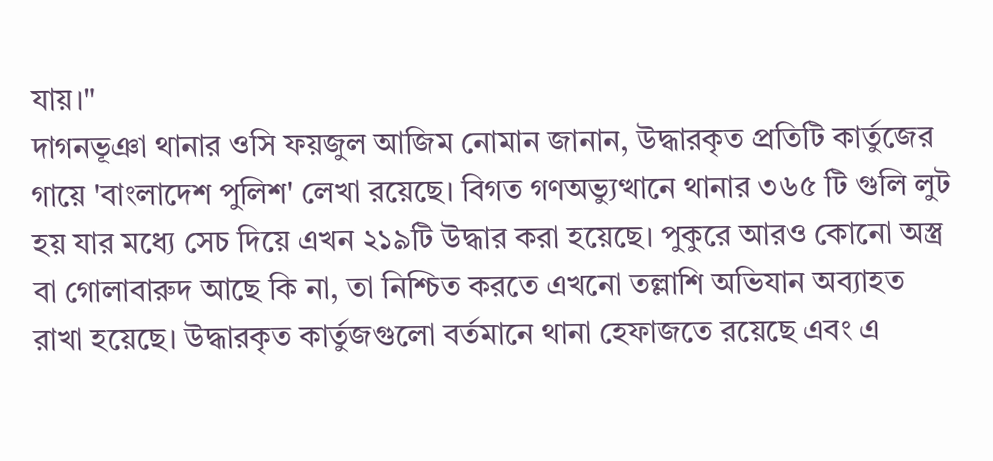যায়।"
দাগনভূঞা থানার ওসি ফয়জুল আজিম নোমান জানান, উদ্ধারকৃত প্রতিটি কার্তুজের গায়ে 'বাংলাদেশ পুলিশ' লেখা রয়েছে। বিগত গণঅভ্যুত্থানে থানার ৩৬৫ টি গুলি লুট হয় যার মধ্যে সেচ দিয়ে এখন ২১৯টি উদ্ধার করা হয়েছে। পুকুরে আরও কোনো অস্ত্র বা গোলাবারুদ আছে কি না, তা নিশ্চিত করতে এখনো তল্লাশি অভিযান অব্যাহত রাখা হয়েছে। উদ্ধারকৃত কার্তুজগুলো বর্তমানে থানা হেফাজতে রয়েছে এবং এ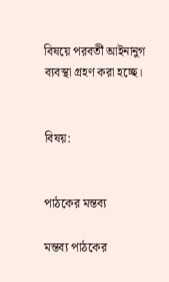বিষয়ে পরবর্তী আইনানুগ ব্যবস্থা গ্রহণ করা হচ্ছে।


বিষয়:


পাঠকের মন্তব্য

মন্তব্য পাঠকের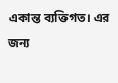একান্ত ব্যক্তিগত। এর জন্য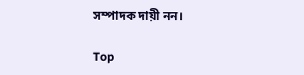সম্পাদক দায়ী নন।

Top